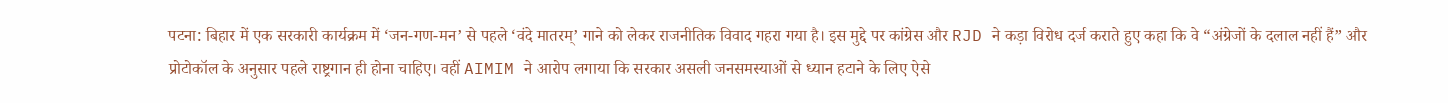पटना: बिहार में एक सरकारी कार्यक्रम में ‘जन-गण-मन’ से पहले ‘वंदे मातरम्’ गाने को लेकर राजनीतिक विवाद गहरा गया है। इस मुद्दे पर कांग्रेस और RJD ने कड़ा विरोध दर्ज कराते हुए कहा कि वे “अंग्रेजों के दलाल नहीं हैं” और प्रोटोकॉल के अनुसार पहले राष्ट्रगान ही होना चाहिए। वहीं AIMIM ने आरोप लगाया कि सरकार असली जनसमस्याओं से ध्यान हटाने के लिए ऐसे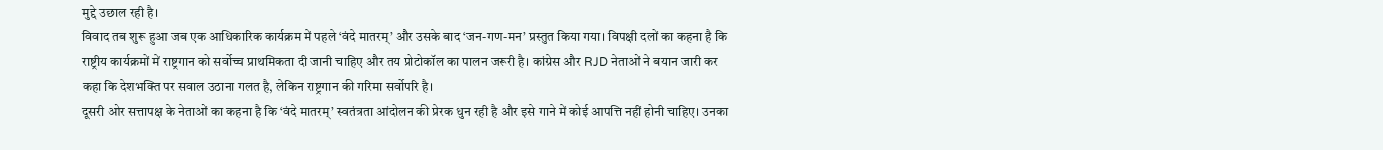मुद्दे उछाल रही है।
विवाद तब शुरू हुआ जब एक आधिकारिक कार्यक्रम में पहले ‘वंदे मातरम्’ और उसके बाद ‘जन-गण-मन’ प्रस्तुत किया गया। विपक्षी दलों का कहना है कि राष्ट्रीय कार्यक्रमों में राष्ट्रगान को सर्वोच्च प्राथमिकता दी जानी चाहिए और तय प्रोटोकॉल का पालन जरूरी है। कांग्रेस और RJD नेताओं ने बयान जारी कर कहा कि देशभक्ति पर सवाल उठाना गलत है, लेकिन राष्ट्रगान की गरिमा सर्वोपरि है।
दूसरी ओर सत्तापक्ष के नेताओं का कहना है कि ‘वंदे मातरम्’ स्वतंत्रता आंदोलन की प्रेरक धुन रही है और इसे गाने में कोई आपत्ति नहीं होनी चाहिए। उनका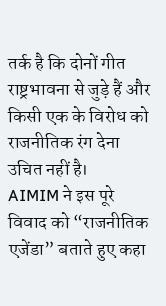तर्क है कि दोनों गीत राष्ट्रभावना से जुड़े हैं और किसी एक के विरोध को राजनीतिक रंग देना उचित नहीं है।
AIMIM ने इस पूरे विवाद को “राजनीतिक एजेंडा” बताते हुए कहा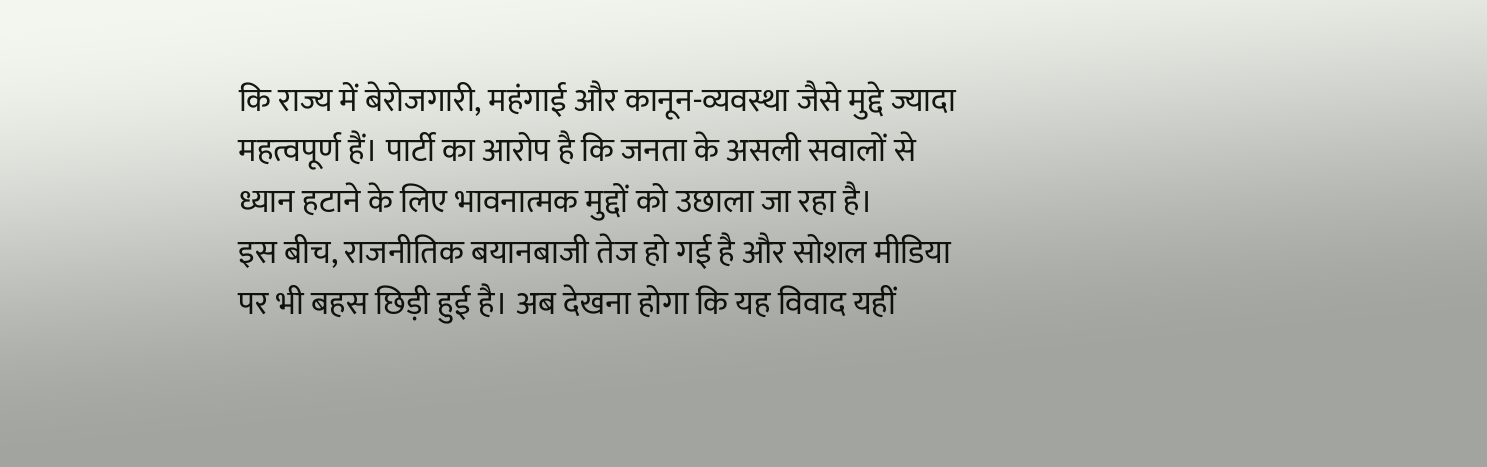कि राज्य में बेरोजगारी, महंगाई और कानून-व्यवस्था जैसे मुद्दे ज्यादा महत्वपूर्ण हैं। पार्टी का आरोप है कि जनता के असली सवालों से ध्यान हटाने के लिए भावनात्मक मुद्दों को उछाला जा रहा है।
इस बीच, राजनीतिक बयानबाजी तेज हो गई है और सोशल मीडिया पर भी बहस छिड़ी हुई है। अब देखना होगा कि यह विवाद यहीं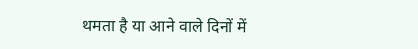थमता है या आने वाले दिनों में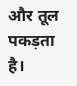और तूल पकड़ता है।